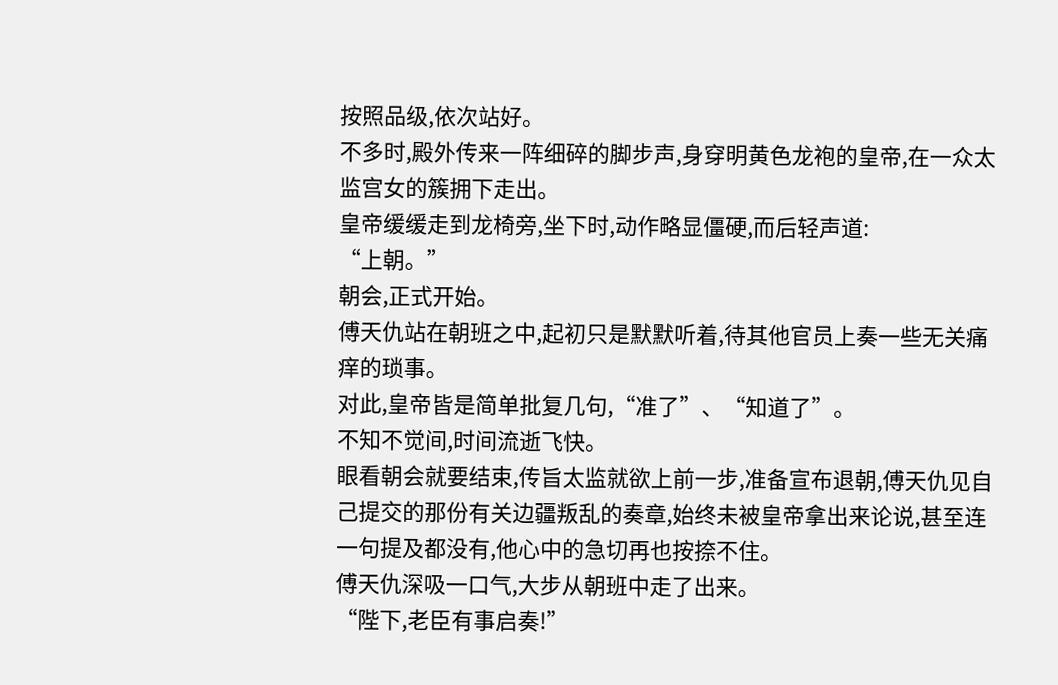按照品级,依次站好。
不多时,殿外传来一阵细碎的脚步声,身穿明黄色龙袍的皇帝,在一众太监宫女的簇拥下走出。
皇帝缓缓走到龙椅旁,坐下时,动作略显僵硬,而后轻声道:
“上朝。”
朝会,正式开始。
傅天仇站在朝班之中,起初只是默默听着,待其他官员上奏一些无关痛痒的琐事。
对此,皇帝皆是简单批复几句,“准了”、“知道了”。
不知不觉间,时间流逝飞快。
眼看朝会就要结束,传旨太监就欲上前一步,准备宣布退朝,傅天仇见自己提交的那份有关边疆叛乱的奏章,始终未被皇帝拿出来论说,甚至连一句提及都没有,他心中的急切再也按捺不住。
傅天仇深吸一口气,大步从朝班中走了出来。
“陛下,老臣有事启奏!”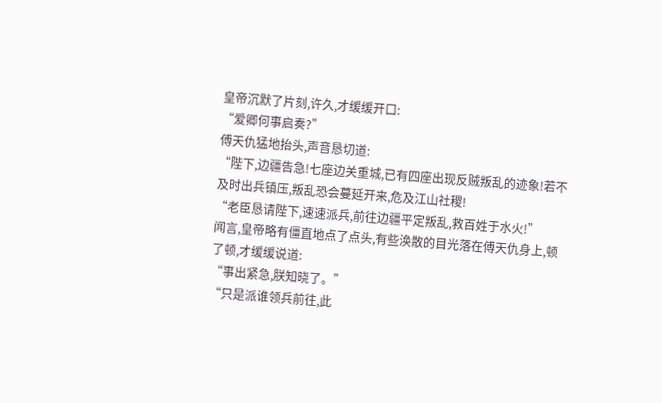皇帝沉默了片刻,许久,才缓缓开口:
“爱卿何事启奏?”
傅天仇猛地抬头,声音恳切道:
“陛下,边疆告急!七座边关重城,已有四座出现反贼叛乱的迹象!若不及时出兵镇压,叛乱恐会蔓延开来,危及江山社稷!
“老臣恳请陛下,速速派兵,前往边疆平定叛乱,救百姓于水火!”
闻言,皇帝略有僵直地点了点头,有些涣散的目光落在傅天仇身上,顿了顿,才缓缓说道:
“事出紧急,朕知晓了。”
“只是派谁领兵前往,此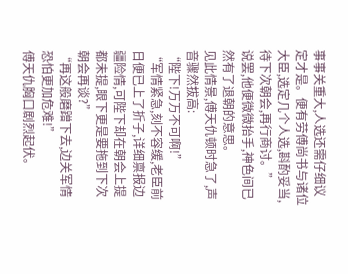事事关重大,人选还需仔细议定才是。便有劳傅尚书与诸位大臣,选定几个人选,斟酌妥当,待下次朝会,再行商讨。”
说罢,他便微微抬手,神色间已然有了退朝的意思。
见此情景,傅天仇顿时急了,声音骤然拔高:
“陛下!万万不可啊!”
“军情紧急,刻不容缓,老臣前日便已上了折子,详细禀报边疆险情,可陛下却在朝会上提都未提,眼下更是要拖到下次朝会再谈?”
“再这般磨蹭下去,边关军情恐怕更加危难!”
傅天仇胸口剧烈起伏。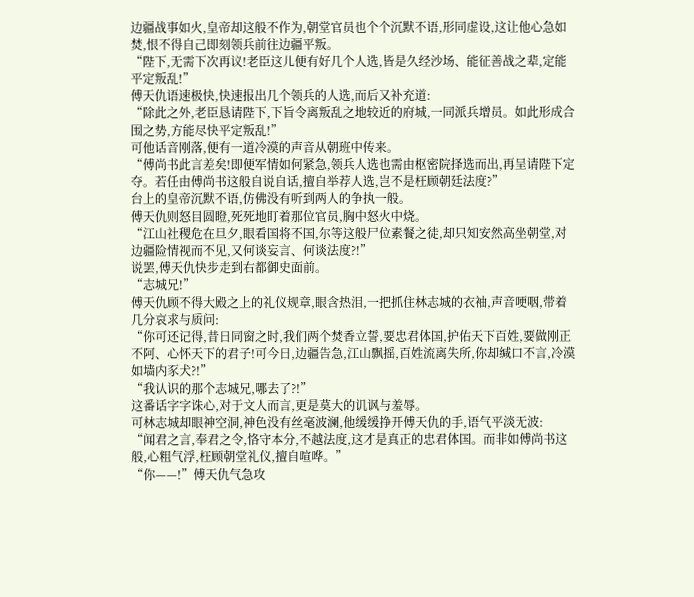边疆战事如火,皇帝却这般不作为,朝堂官员也个个沉默不语,形同虚设,这让他心急如焚,恨不得自己即刻领兵前往边疆平叛。
“陛下,无需下次再议!老臣这儿便有好几个人选,皆是久经沙场、能征善战之辈,定能平定叛乱!”
傅天仇语速极快,快速报出几个领兵的人选,而后又补充道:
“除此之外,老臣恳请陛下,下旨令离叛乱之地较近的府城,一同派兵增员。如此形成合围之势,方能尽快平定叛乱!”
可他话音刚落,便有一道冷漠的声音从朝班中传来。
“傅尚书此言差矣!即便军情如何紧急,领兵人选也需由枢密院择选而出,再呈请陛下定夺。若任由傅尚书这般自说自话,擅自举荐人选,岂不是枉顾朝廷法度?”
台上的皇帝沉默不语,仿佛没有听到两人的争执一般。
傅天仇则怒目圆瞪,死死地盯着那位官员,胸中怒火中烧。
“江山社稷危在旦夕,眼看国将不国,尔等这般尸位素餐之徒,却只知安然高坐朝堂,对边疆险情视而不见,又何谈妄言、何谈法度?!”
说罢,傅天仇快步走到右都御史面前。
“志城兄!”
傅天仇顾不得大殿之上的礼仪规章,眼含热泪,一把抓住林志城的衣袖,声音哽咽,带着几分哀求与质问:
“你可还记得,昔日同窗之时,我们两个焚香立誓,要忠君体国,护佑天下百姓,要做刚正不阿、心怀天下的君子!可今日,边疆告急,江山飘摇,百姓流离失所,你却缄口不言,冷漠如墙内豕犬?!”
“我认识的那个志城兄,哪去了?!”
这番话字字诛心,对于文人而言,更是莫大的讥讽与羞辱。
可林志城却眼神空洞,神色没有丝毫波澜,他缓缓挣开傅天仇的手,语气平淡无波:
“闻君之言,奉君之令,恪守本分,不越法度,这才是真正的忠君体国。而非如傅尚书这般,心粗气浮,枉顾朝堂礼仪,擅自喧哗。”
“你——!”傅天仇气急攻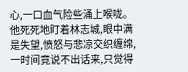心,一口血气险些涌上喉咙。
他死死地盯着林志城,眼中满是失望,愤怒与悲凉交织缠绵,一时间竟说不出话来,只觉得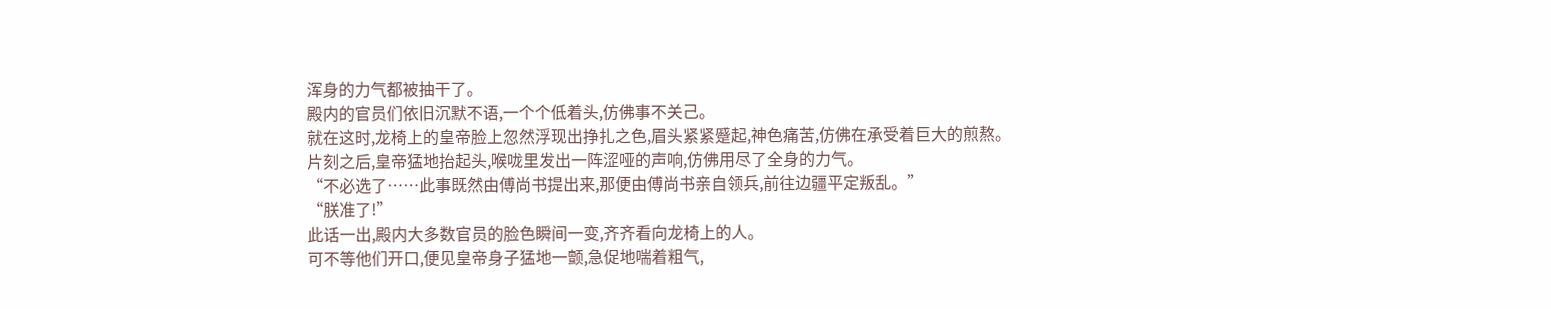浑身的力气都被抽干了。
殿内的官员们依旧沉默不语,一个个低着头,仿佛事不关己。
就在这时,龙椅上的皇帝脸上忽然浮现出挣扎之色,眉头紧紧蹙起,神色痛苦,仿佛在承受着巨大的煎熬。
片刻之后,皇帝猛地抬起头,喉咙里发出一阵涩哑的声响,仿佛用尽了全身的力气。
“不必选了……此事既然由傅尚书提出来,那便由傅尚书亲自领兵,前往边疆平定叛乱。”
“朕准了!”
此话一出,殿内大多数官员的脸色瞬间一变,齐齐看向龙椅上的人。
可不等他们开口,便见皇帝身子猛地一颤,急促地喘着粗气,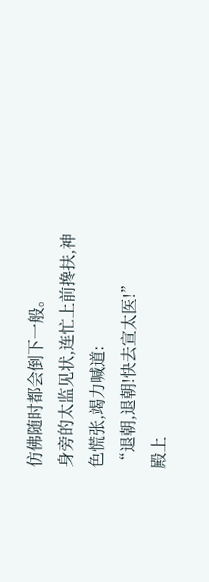仿佛随时都会倒下一般。
身旁的太监见状,连忙上前搀扶,神色慌张,竭力喊道:
“退朝,退朝!快去宣太医!”
殿上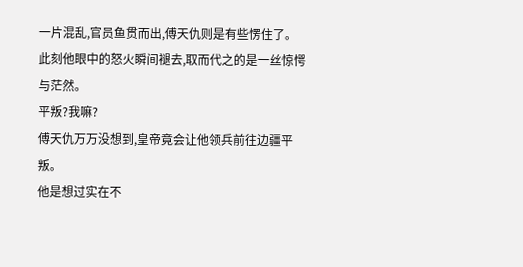一片混乱,官员鱼贯而出,傅天仇则是有些愣住了。
此刻他眼中的怒火瞬间褪去,取而代之的是一丝惊愕与茫然。
平叛?我嘛?
傅天仇万万没想到,皇帝竟会让他领兵前往边疆平叛。
他是想过实在不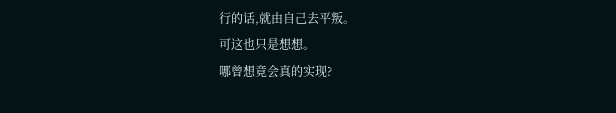行的话,就由自己去平叛。
可这也只是想想。
哪曾想竟会真的实现?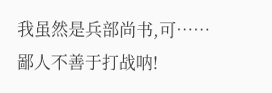我虽然是兵部尚书,可……
鄙人不善于打战呐!